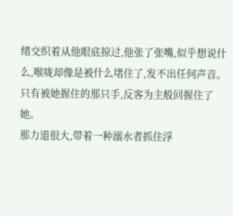绪交织着从他眼底掠过,他张了张嘴,似乎想说什么,喉咙却像是被什么堵住了,发不出任何声音。
只有被她握住的那只手,反客为主般回握住了她。
那力道很大,带着一种溺水者抓住浮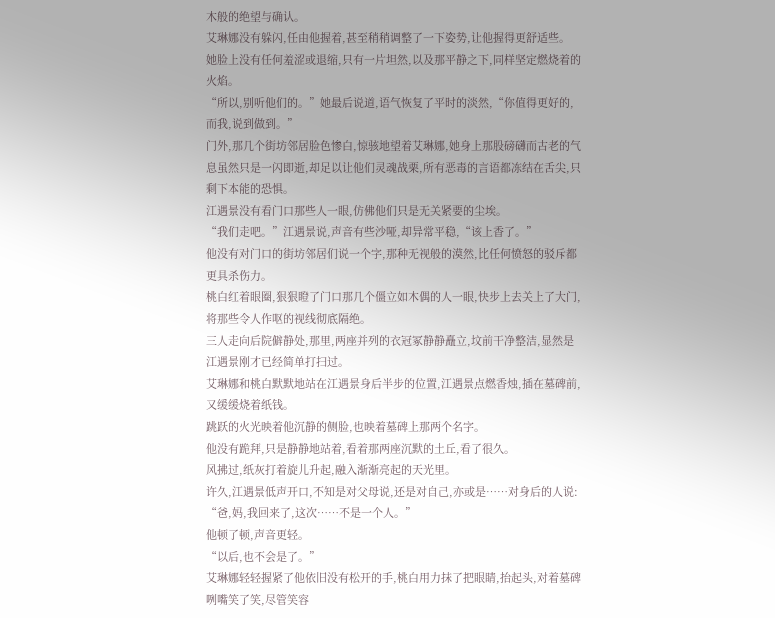木般的绝望与确认。
艾琳娜没有躲闪,任由他握着,甚至稍稍调整了一下姿势,让他握得更舒适些。
她脸上没有任何羞涩或退缩,只有一片坦然,以及那平静之下,同样坚定燃烧着的火焰。
“所以,别听他们的。”她最后说道,语气恢复了平时的淡然,“你值得更好的,而我,说到做到。”
门外,那几个街坊邻居脸色惨白,惊骇地望着艾琳娜,她身上那股磅礴而古老的气息虽然只是一闪即逝,却足以让他们灵魂战栗,所有恶毒的言语都冻结在舌尖,只剩下本能的恐惧。
江遇景没有看门口那些人一眼,仿佛他们只是无关紧要的尘埃。
“我们走吧。”江遇景说,声音有些沙哑,却异常平稳,“该上香了。”
他没有对门口的街坊邻居们说一个字,那种无视般的漠然,比任何愤怒的驳斥都更具杀伤力。
桃白红着眼圈,狠狠瞪了门口那几个僵立如木偶的人一眼,快步上去关上了大门,将那些令人作呕的视线彻底隔绝。
三人走向后院僻静处,那里,两座并列的衣冠冢静静矗立,坟前干净整洁,显然是江遇景刚才已经简单打扫过。
艾琳娜和桃白默默地站在江遇景身后半步的位置,江遇景点燃香烛,插在墓碑前,又缓缓烧着纸钱。
跳跃的火光映着他沉静的侧脸,也映着墓碑上那两个名字。
他没有跪拜,只是静静地站着,看着那两座沉默的土丘,看了很久。
风拂过,纸灰打着旋儿升起,融入渐渐亮起的天光里。
许久,江遇景低声开口,不知是对父母说,还是对自己,亦或是……对身后的人说:
“爸,妈,我回来了,这次……不是一个人。”
他顿了顿,声音更轻。
“以后,也不会是了。”
艾琳娜轻轻握紧了他依旧没有松开的手,桃白用力抹了把眼睛,抬起头,对着墓碑咧嘴笑了笑,尽管笑容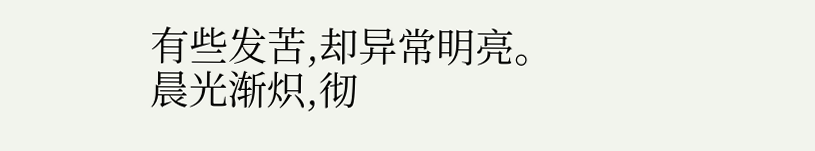有些发苦,却异常明亮。
晨光渐炽,彻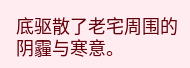底驱散了老宅周围的阴霾与寒意。